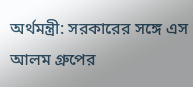অর্থমন্ত্রী: সরকারের সঙ্গে এস আলম গ্রুপের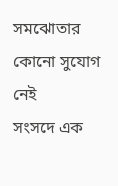সমঝোতার কোনো সুযোগ নেই
সংসদে এক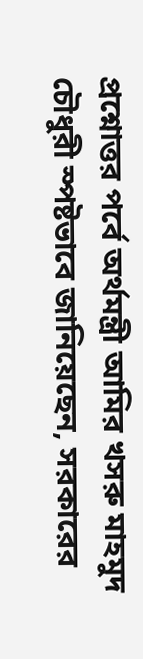প্রশ্নোত্তর পর্বে অর্থমন্ত্রী আমির খসরু মাহমুদ চৌধুরী স্পষ্টভাবে জানিয়েছেন, সরকারের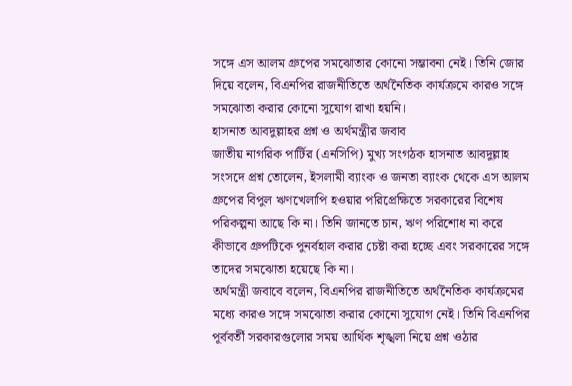সঙ্গে এস আলম গ্রুপের সমঝোতার কোনো সম্ভাবনা নেই। তিনি জোর দিয়ে বলেন, বিএনপির রাজনীতিতে অর্থনৈতিক কার্যক্রমে কারও সঙ্গে সমঝোতা করার কোনো সুযোগ রাখা হয়নি।
হাসনাত আবদুল্লাহর প্রশ্ন ও অর্থমন্ত্রীর জবাব
জাতীয় নাগরিক পার্টির (এনসিপি) মুখ্য সংগঠক হাসনাত আবদুল্লাহ সংসদে প্রশ্ন তোলেন, ইসলামী ব্যাংক ও জনতা ব্যাংক থেকে এস আলম গ্রুপের বিপুল ঋণখেলাপি হওয়ার পরিপ্রেক্ষিতে সরকারের বিশেষ পরিকল্পনা আছে কি না। তিনি জানতে চান, ঋণ পরিশোধ না করে কীভাবে গ্রুপটিকে পুনর্বহাল করার চেষ্টা করা হচ্ছে এবং সরকারের সঙ্গে তাদের সমঝোতা হয়েছে কি না।
অর্থমন্ত্রী জবাবে বলেন, বিএনপির রাজনীতিতে অর্থনৈতিক কার্যক্রমের মধ্যে কারও সঙ্গে সমঝোতা করার কোনো সুযোগ নেই। তিনি বিএনপির পূর্ববর্তী সরকারগুলোর সময় আর্থিক শৃঙ্খলা নিয়ে প্রশ্ন ওঠার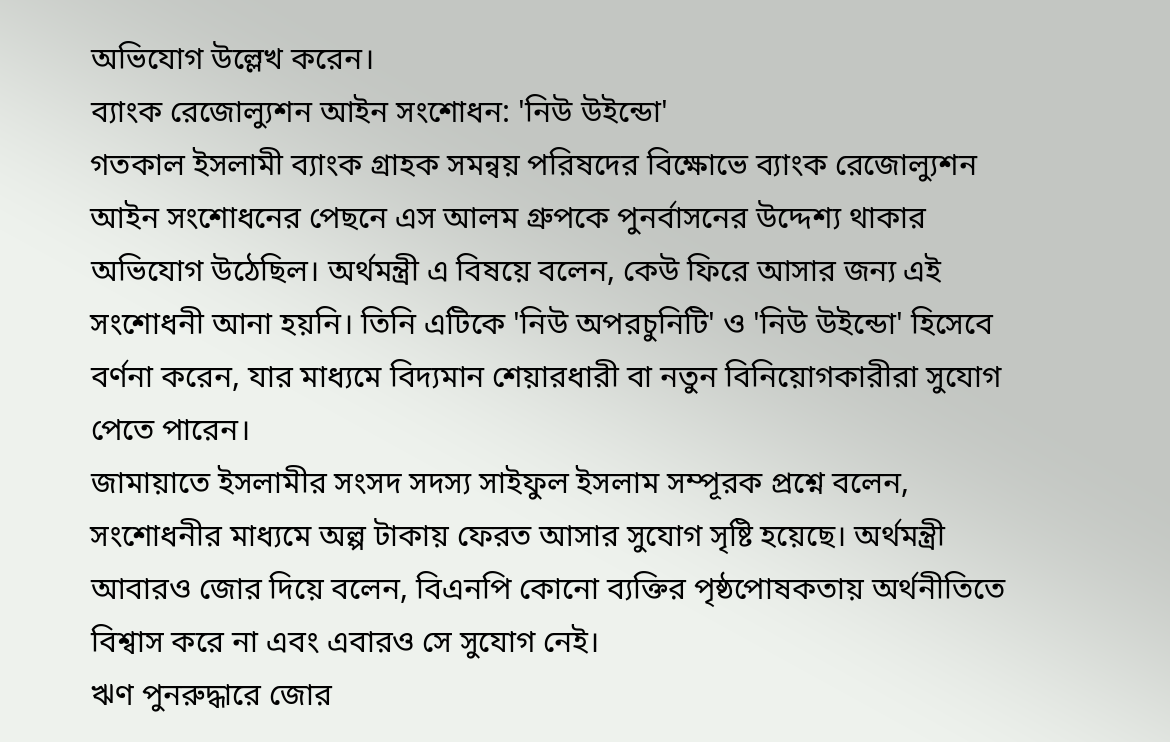অভিযোগ উল্লেখ করেন।
ব্যাংক রেজোল্যুশন আইন সংশোধন: 'নিউ উইন্ডো'
গতকাল ইসলামী ব্যাংক গ্রাহক সমন্বয় পরিষদের বিক্ষোভে ব্যাংক রেজোল্যুশন আইন সংশোধনের পেছনে এস আলম গ্রুপকে পুনর্বাসনের উদ্দেশ্য থাকার অভিযোগ উঠেছিল। অর্থমন্ত্রী এ বিষয়ে বলেন, কেউ ফিরে আসার জন্য এই সংশোধনী আনা হয়নি। তিনি এটিকে 'নিউ অপরচুনিটি' ও 'নিউ উইন্ডো' হিসেবে বর্ণনা করেন, যার মাধ্যমে বিদ্যমান শেয়ারধারী বা নতুন বিনিয়োগকারীরা সুযোগ পেতে পারেন।
জামায়াতে ইসলামীর সংসদ সদস্য সাইফুল ইসলাম সম্পূরক প্রশ্নে বলেন, সংশোধনীর মাধ্যমে অল্প টাকায় ফেরত আসার সুযোগ সৃষ্টি হয়েছে। অর্থমন্ত্রী আবারও জোর দিয়ে বলেন, বিএনপি কোনো ব্যক্তির পৃষ্ঠপোষকতায় অর্থনীতিতে বিশ্বাস করে না এবং এবারও সে সুযোগ নেই।
ঋণ পুনরুদ্ধারে জোর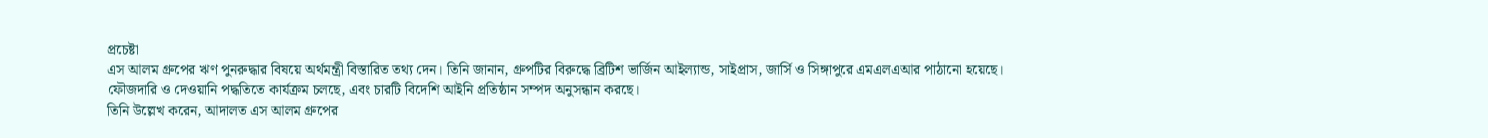প্রচেষ্টা
এস আলম গ্রুপের ঋণ পুনরুদ্ধার বিষয়ে অর্থমন্ত্রী বিস্তারিত তথ্য দেন। তিনি জানান, গ্রুপটির বিরুদ্ধে ব্রিটিশ ভার্জিন আইল্যান্ড, সাইপ্রাস, জার্সি ও সিঙ্গাপুরে এমএলএআর পাঠানো হয়েছে। ফৌজদারি ও দেওয়ানি পদ্ধতিতে কার্যক্রম চলছে, এবং চারটি বিদেশি আইনি প্রতিষ্ঠান সম্পদ অনুসন্ধান করছে।
তিনি উল্লেখ করেন, আদালত এস আলম গ্রুপের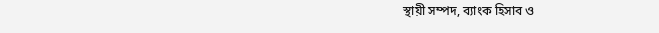স্থায়ী সম্পদ, ব্যাংক হিসাব ও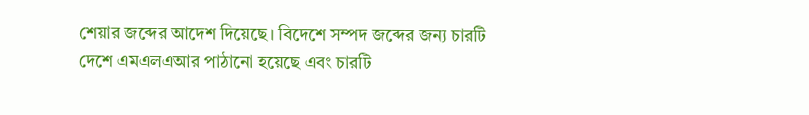শেয়ার জব্দের আদেশ দিয়েছে। বিদেশে সম্পদ জব্দের জন্য চারটি দেশে এমএলএআর পাঠানো হয়েছে এবং চারটি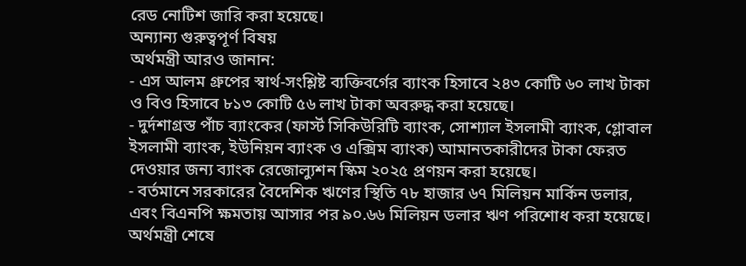রেড নোটিশ জারি করা হয়েছে।
অন্যান্য গুরুত্বপূর্ণ বিষয়
অর্থমন্ত্রী আরও জানান:
- এস আলম গ্রুপের স্বার্থ-সংশ্লিষ্ট ব্যক্তিবর্গের ব্যাংক হিসাবে ২৪৩ কোটি ৬০ লাখ টাকা ও বিও হিসাবে ৮১৩ কোটি ৫৬ লাখ টাকা অবরুদ্ধ করা হয়েছে।
- দুর্দশাগ্রস্ত পাঁচ ব্যাংকের (ফার্স্ট সিকিউরিটি ব্যাংক, সোশ্যাল ইসলামী ব্যাংক, গ্লোবাল ইসলামী ব্যাংক, ইউনিয়ন ব্যাংক ও এক্সিম ব্যাংক) আমানতকারীদের টাকা ফেরত দেওয়ার জন্য ব্যাংক রেজোল্যুশন স্কিম ২০২৫ প্রণয়ন করা হয়েছে।
- বর্তমানে সরকারের বৈদেশিক ঋণের স্থিতি ৭৮ হাজার ৬৭ মিলিয়ন মার্কিন ডলার, এবং বিএনপি ক্ষমতায় আসার পর ৯০.৬৬ মিলিয়ন ডলার ঋণ পরিশোধ করা হয়েছে।
অর্থমন্ত্রী শেষে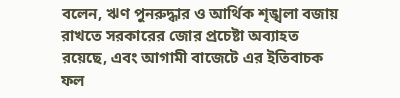বলেন, ঋণ পুনরুদ্ধার ও আর্থিক শৃঙ্খলা বজায় রাখতে সরকারের জোর প্রচেষ্টা অব্যাহত রয়েছে, এবং আগামী বাজেটে এর ইতিবাচক ফল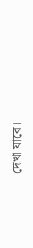দেখা যাবে।